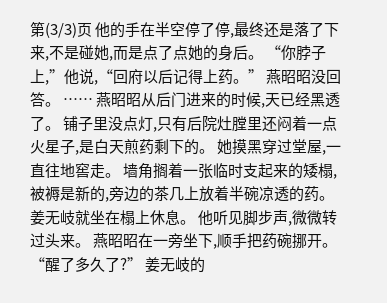第(3/3)页 他的手在半空停了停,最终还是落了下来,不是碰她,而是点了点她的身后。 “你脖子上,”他说,“回府以后记得上药。” 燕昭昭没回答。 …… 燕昭昭从后门进来的时候,天已经黑透了。 铺子里没点灯,只有后院灶膛里还闷着一点火星子,是白天煎药剩下的。 她摸黑穿过堂屋,一直往地窖走。 墙角搁着一张临时支起来的矮榻,被褥是新的,旁边的茶几上放着半碗凉透的药。 姜无岐就坐在榻上休息。 他听见脚步声,微微转过头来。 燕昭昭在一旁坐下,顺手把药碗挪开。 “醒了多久了?” 姜无岐的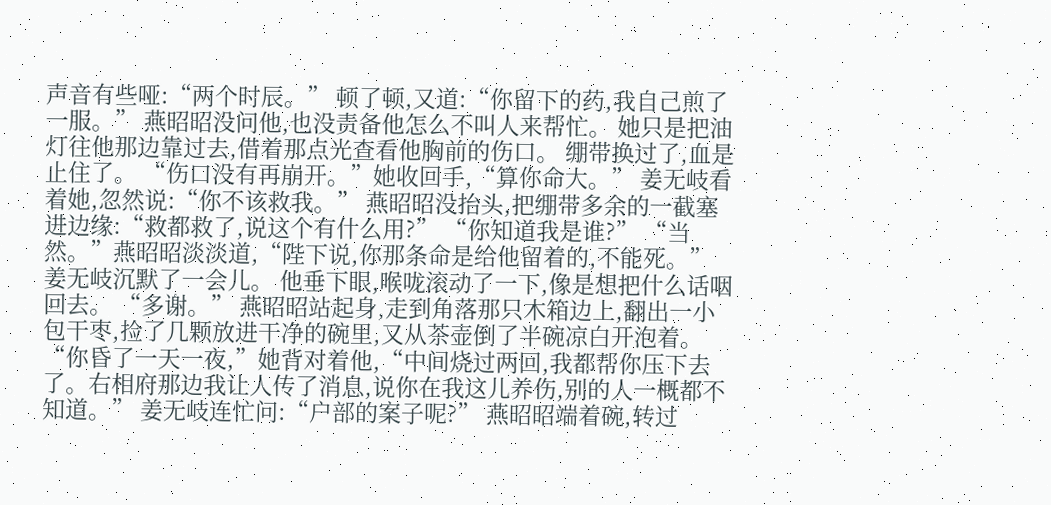声音有些哑:“两个时辰。” 顿了顿,又道:“你留下的药,我自己煎了一服。” 燕昭昭没问他,也没责备他怎么不叫人来帮忙。 她只是把油灯往他那边靠过去,借着那点光查看他胸前的伤口。 绷带换过了,血是止住了。 “伤口没有再崩开。”她收回手,“算你命大。” 姜无岐看着她,忽然说:“你不该救我。” 燕昭昭没抬头,把绷带多余的一截塞进边缘:“救都救了,说这个有什么用?” “你知道我是谁?” “当然。”燕昭昭淡淡道,“陛下说,你那条命是给他留着的,不能死。” 姜无岐沉默了一会儿。 他垂下眼,喉咙滚动了一下,像是想把什么话咽回去。 “多谢。” 燕昭昭站起身,走到角落那只木箱边上,翻出一小包干枣,捡了几颗放进干净的碗里,又从茶壶倒了半碗凉白开泡着。 “你昏了一天一夜,”她背对着他,“中间烧过两回,我都帮你压下去了。右相府那边我让人传了消息,说你在我这儿养伤,别的人一概都不知道。” 姜无岐连忙问:“户部的案子呢?” 燕昭昭端着碗,转过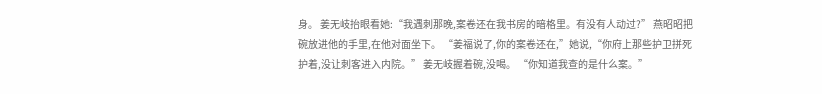身。 姜无岐抬眼看她:“我遇刺那晚,案卷还在我书房的暗格里。有没有人动过?” 燕昭昭把碗放进他的手里,在他对面坐下。 “姜福说了,你的案卷还在,”她说,“你府上那些护卫拼死护着,没让刺客进入内院。” 姜无岐握着碗,没喝。 “你知道我查的是什么案。”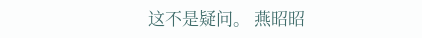这不是疑问。 燕昭昭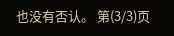也没有否认。 第(3/3)页